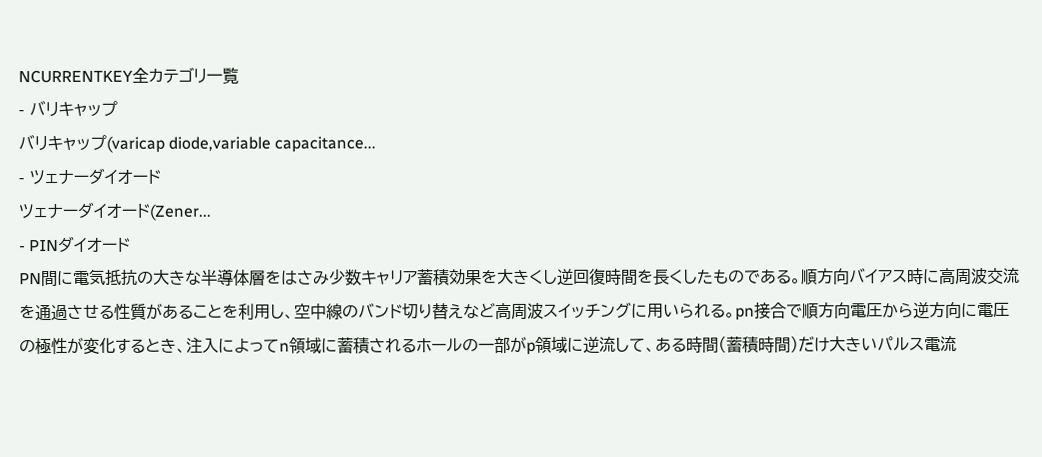NCURRENTKEY全カテゴリ一覧
- バリキャップ
バリキャップ(varicap diode,variable capacitance...
- ツェナーダイオード
ツェナーダイオード(Zener...
- PINダイオード
PN間に電気抵抗の大きな半導体層をはさみ少数キャリア蓄積効果を大きくし逆回復時間を長くしたものである。順方向バイアス時に高周波交流を通過させる性質があることを利用し、空中線のバンド切り替えなど高周波スイッチングに用いられる。pn接合で順方向電圧から逆方向に電圧の極性が変化するとき、注入によってn領域に蓄積されるホールの一部がp領域に逆流して、ある時間(蓄積時間)だけ大きいパルス電流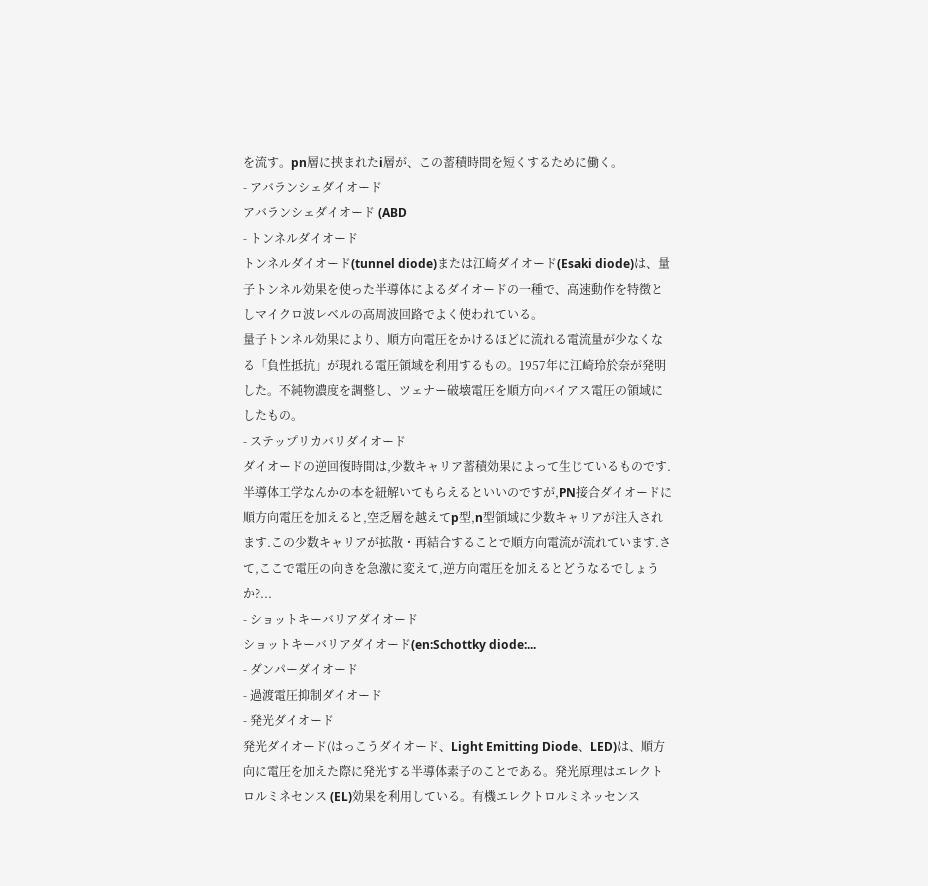を流す。pn層に挟まれたi層が、この蓄積時間を短くするために働く。
- アバランシェダイオード
アバランシェダイオード (ABD
- トンネルダイオード
トンネルダイオード(tunnel diode)または江崎ダイオード(Esaki diode)は、量子トンネル効果を使った半導体によるダイオードの一種で、高速動作を特徴としマイクロ波レベルの高周波回路でよく使われている。
量子トンネル効果により、順方向電圧をかけるほどに流れる電流量が少なくなる「負性抵抗」が現れる電圧領域を利用するもの。1957年に江崎玲於奈が発明した。不純物濃度を調整し、ツェナー破壊電圧を順方向バイアス電圧の領域にしたもの。
- ステップリカバリダイオード
ダイオードの逆回復時間は,少数キャリア蓄積効果によって生じているものです.半導体工学なんかの本を紐解いてもらえるといいのですが,PN接合ダイオードに順方向電圧を加えると,空乏層を越えてp型,n型領域に少数キャリアが注入されます.この少数キャリアが拡散・再結合することで順方向電流が流れています.さて,ここで電圧の向きを急激に変えて,逆方向電圧を加えるとどうなるでしょうか?...
- ショットキーバリアダイオード
ショットキーバリアダイオード(en:Schottky diode:...
- ダンパーダイオード
- 過渡電圧抑制ダイオード
- 発光ダイオード
発光ダイオード(はっこうダイオード、Light Emitting Diode、LED)は、順方向に電圧を加えた際に発光する半導体素子のことである。発光原理はエレクトロルミネセンス (EL)効果を利用している。有機エレクトロルミネッセンス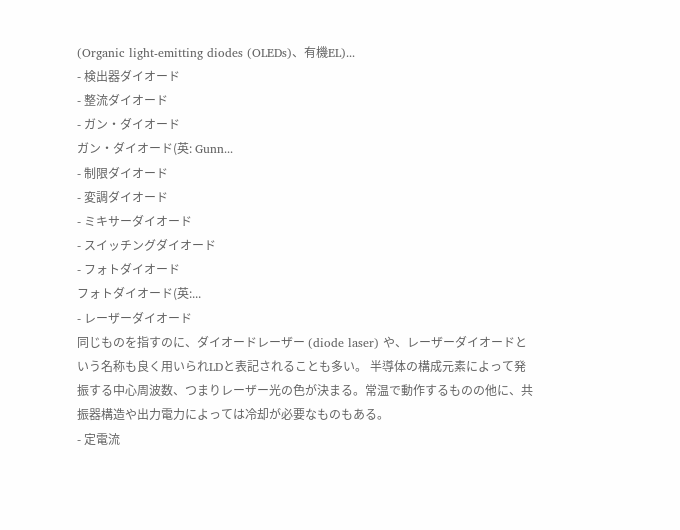(Organic light-emitting diodes (OLEDs)、有機EL)...
- 検出器ダイオード
- 整流ダイオード
- ガン・ダイオード
ガン・ダイオード(英: Gunn...
- 制限ダイオード
- 変調ダイオード
- ミキサーダイオード
- スイッチングダイオード
- フォトダイオード
フォトダイオード(英:...
- レーザーダイオード
同じものを指すのに、ダイオードレーザー (diode laser) や、レーザーダイオードという名称も良く用いられLDと表記されることも多い。 半導体の構成元素によって発振する中心周波数、つまりレーザー光の色が決まる。常温で動作するものの他に、共振器構造や出力電力によっては冷却が必要なものもある。
- 定電流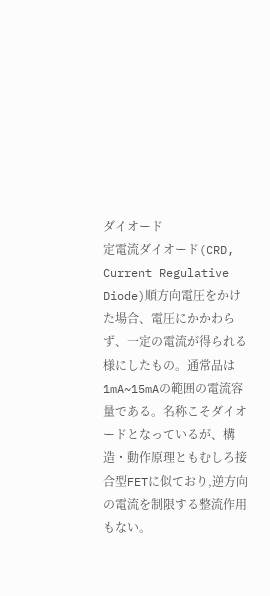ダイオード
定電流ダイオード(CRD, Current Regulative Diode)順方向電圧をかけた場合、電圧にかかわらず、一定の電流が得られる様にしたもの。通常品は1mA~15mAの範囲の電流容量である。名称こそダイオードとなっているが、構造・動作原理ともむしろ接合型FETに似ており,逆方向の電流を制限する整流作用もない。